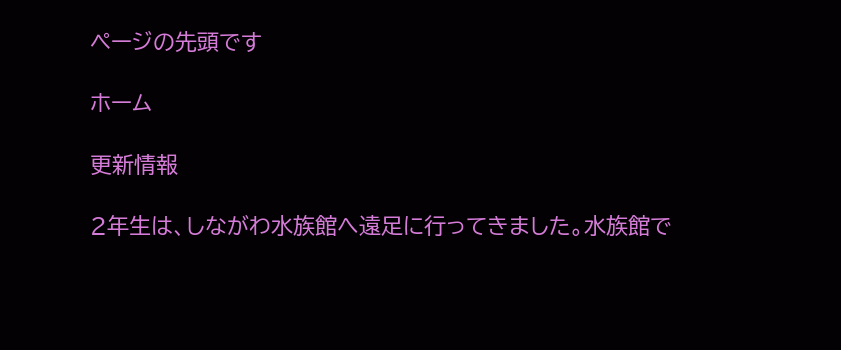ページの先頭です

ホーム

更新情報

2年生は、しながわ水族館へ遠足に行ってきました。水族館で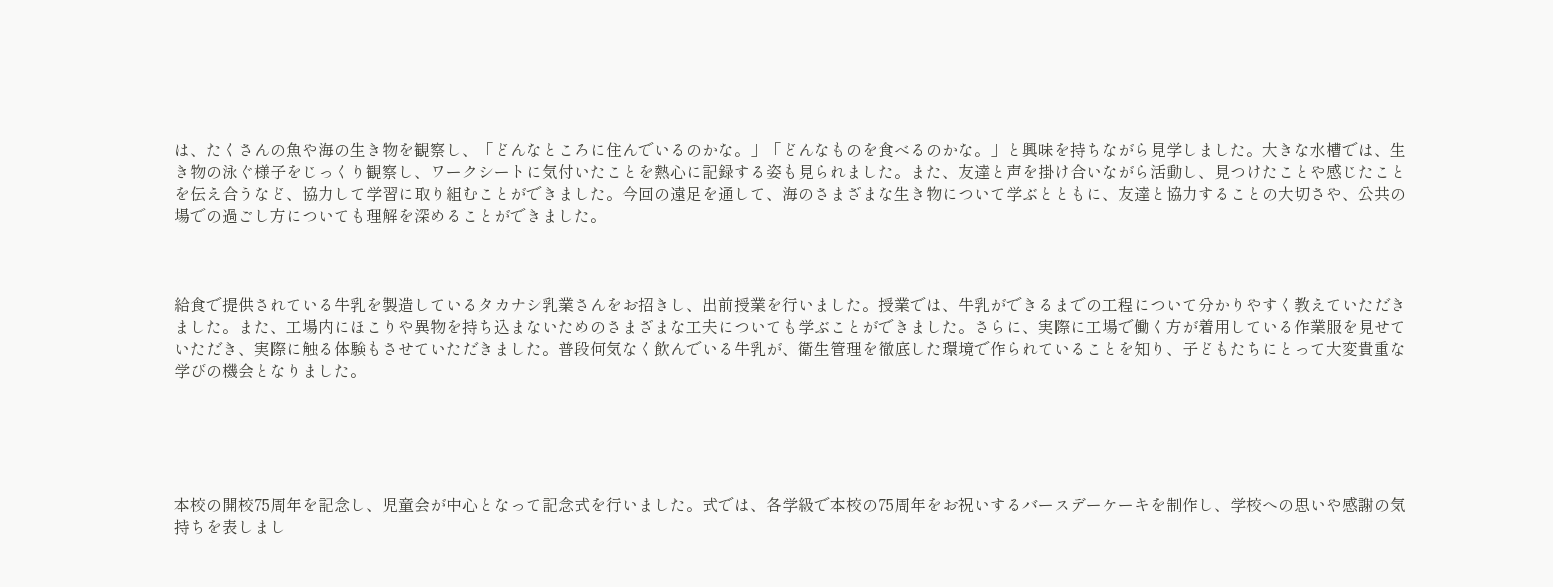は、たくさんの魚や海の生き物を観察し、「どんなところに住んでいるのかな。」「どんなものを食べるのかな。」と興味を持ちながら見学しました。大きな水槽では、生き物の泳ぐ様子をじっくり観察し、ワークシートに気付いたことを熱心に記録する姿も見られました。また、友達と声を掛け合いながら活動し、見つけたことや感じたことを伝え合うなど、協力して学習に取り組むことができました。今回の遠足を通して、海のさまざまな生き物について学ぶとともに、友達と協力することの大切さや、公共の場での過ごし方についても理解を深めることができました。



給食で提供されている牛乳を製造しているタカナシ乳業さんをお招きし、出前授業を行いました。授業では、牛乳ができるまでの工程について分かりやすく教えていただきました。また、工場内にほこりや異物を持ち込まないためのさまざまな工夫についても学ぶことができました。さらに、実際に工場で働く方が着用している作業服を見せていただき、実際に触る体験もさせていただきました。普段何気なく飲んでいる牛乳が、衛生管理を徹底した環境で作られていることを知り、子どもたちにとって大変貴重な学びの機会となりました。





本校の開校75周年を記念し、児童会が中心となって記念式を行いました。式では、各学級で本校の75周年をお祝いするバースデーケーキを制作し、学校への思いや感謝の気持ちを表しまし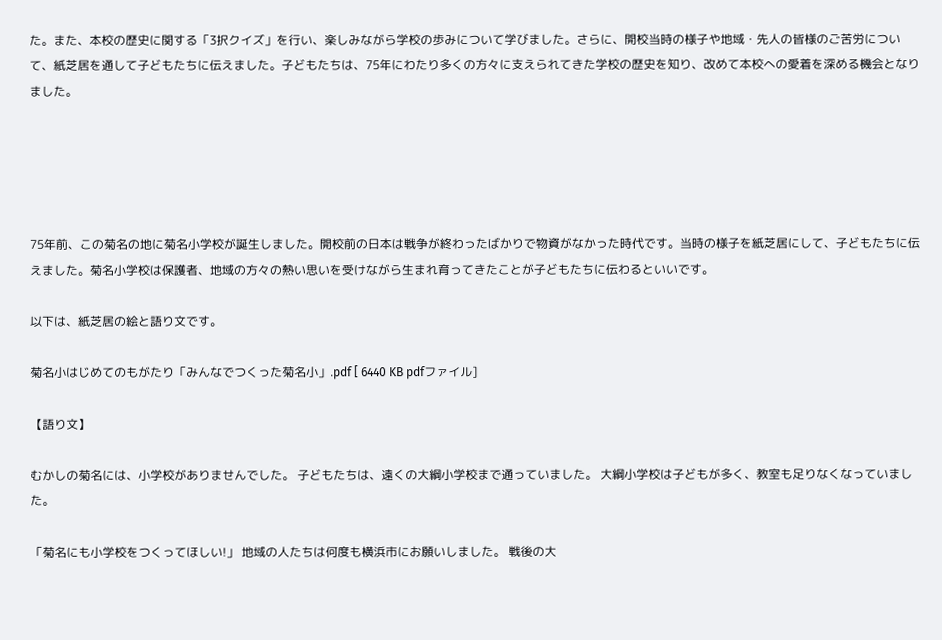た。また、本校の歴史に関する「3択クイズ」を行い、楽しみながら学校の歩みについて学びました。さらに、開校当時の様子や地域・先人の皆様のご苦労について、紙芝居を通して子どもたちに伝えました。子どもたちは、75年にわたり多くの方々に支えられてきた学校の歴史を知り、改めて本校への愛着を深める機会となりました。





75年前、この菊名の地に菊名小学校が誕生しました。開校前の日本は戦争が終わったばかりで物資がなかった時代です。当時の様子を紙芝居にして、子どもたちに伝えました。菊名小学校は保護者、地域の方々の熱い思いを受けながら生まれ育ってきたことが子どもたちに伝わるといいです。

以下は、紙芝居の絵と語り文です。

菊名小はじめてのもがたり「みんなでつくった菊名小」.pdf [ 6440 KB pdfファイル]

【語り文】

むかしの菊名には、小学校がありませんでした。 子どもたちは、遠くの大綱小学校まで通っていました。 大綱小学校は子どもが多く、教室も足りなくなっていました。

「菊名にも小学校をつくってほしい!」 地域の人たちは何度も横浜市にお願いしました。 戦後の大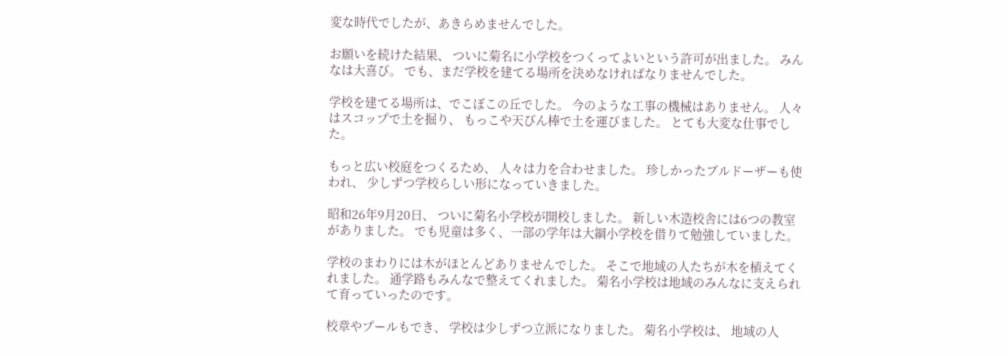変な時代でしたが、あきらめませんでした。

お願いを続けた結果、 ついに菊名に小学校をつくってよいという許可が出ました。 みんなは大喜び。 でも、まだ学校を建てる場所を決めなければなりませんでした。

学校を建てる場所は、でこぼこの丘でした。 今のような工事の機械はありません。 人々はスコップで土を掘り、 もっこや天びん棒で土を運びました。 とても大変な仕事でした。

もっと広い校庭をつくるため、 人々は力を合わせました。 珍しかったブルドーザーも使われ、 少しずつ学校らしい形になっていきました。

昭和26年9月20日、 ついに菊名小学校が開校しました。 新しい木造校舎には6つの教室がありました。 でも児童は多く、一部の学年は大綱小学校を借りて勉強していました。

学校のまわりには木がほとんどありませんでした。 そこで地域の人たちが木を植えてくれました。 通学路もみんなで整えてくれました。 菊名小学校は地域のみんなに支えられて育っていったのです。

校章やプールもでき、 学校は少しずつ立派になりました。 菊名小学校は、 地域の人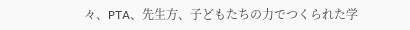々、PTA、先生方、子どもたちの力でつくられた学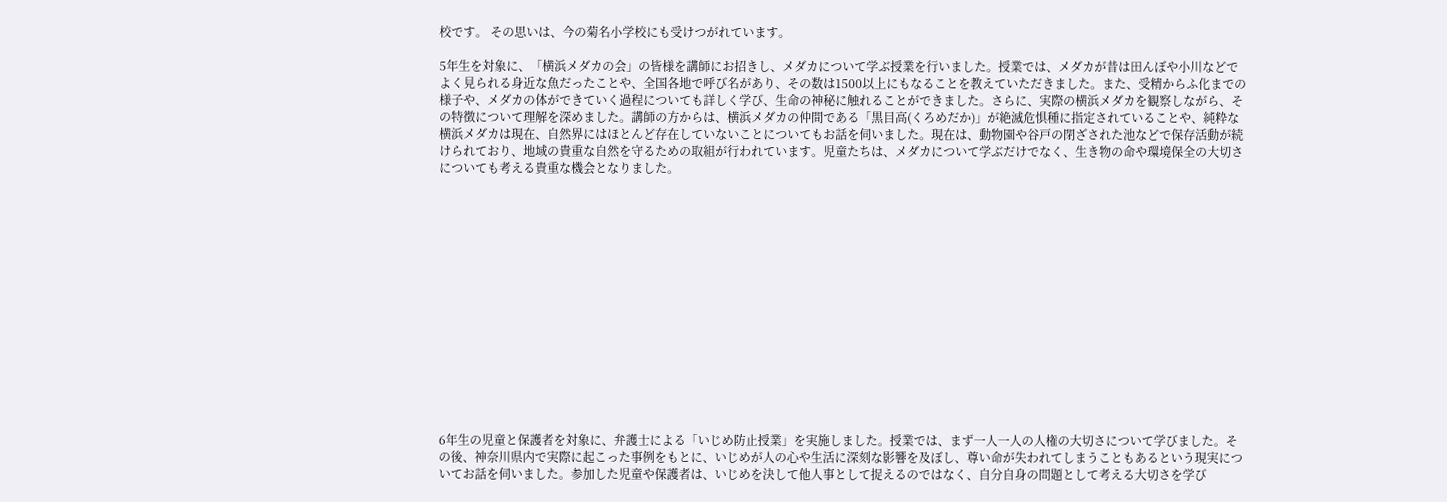校です。 その思いは、今の菊名小学校にも受けつがれています。

5年生を対象に、「横浜メダカの会」の皆様を講師にお招きし、メダカについて学ぶ授業を行いました。授業では、メダカが昔は田んぼや小川などでよく見られる身近な魚だったことや、全国各地で呼び名があり、その数は1500以上にもなることを教えていただきました。また、受精からふ化までの様子や、メダカの体ができていく過程についても詳しく学び、生命の神秘に触れることができました。さらに、実際の横浜メダカを観察しながら、その特徴について理解を深めました。講師の方からは、横浜メダカの仲間である「黒目高(くろめだか)」が絶滅危惧種に指定されていることや、純粋な横浜メダカは現在、自然界にはほとんど存在していないことについてもお話を伺いました。現在は、動物園や谷戸の閉ざされた池などで保存活動が続けられており、地域の貴重な自然を守るための取組が行われています。児童たちは、メダカについて学ぶだけでなく、生き物の命や環境保全の大切さについても考える貴重な機会となりました。















6年生の児童と保護者を対象に、弁護士による「いじめ防止授業」を実施しました。授業では、まず一人一人の人権の大切さについて学びました。その後、神奈川県内で実際に起こった事例をもとに、いじめが人の心や生活に深刻な影響を及ぼし、尊い命が失われてしまうこともあるという現実についてお話を伺いました。参加した児童や保護者は、いじめを決して他人事として捉えるのではなく、自分自身の問題として考える大切さを学び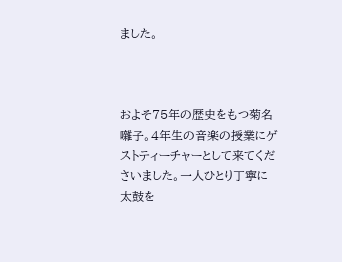ました。



およそ75年の歴史をもつ菊名囃子。4年生の音楽の授業にゲストティーチャーとして来てくださいました。一人ひとり丁寧に太鼓を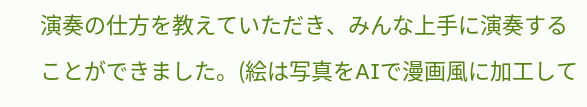演奏の仕方を教えていただき、みんな上手に演奏することができました。(絵は写真をAIで漫画風に加工して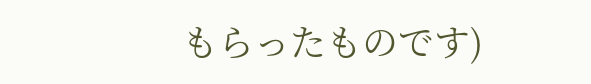もらったものです)